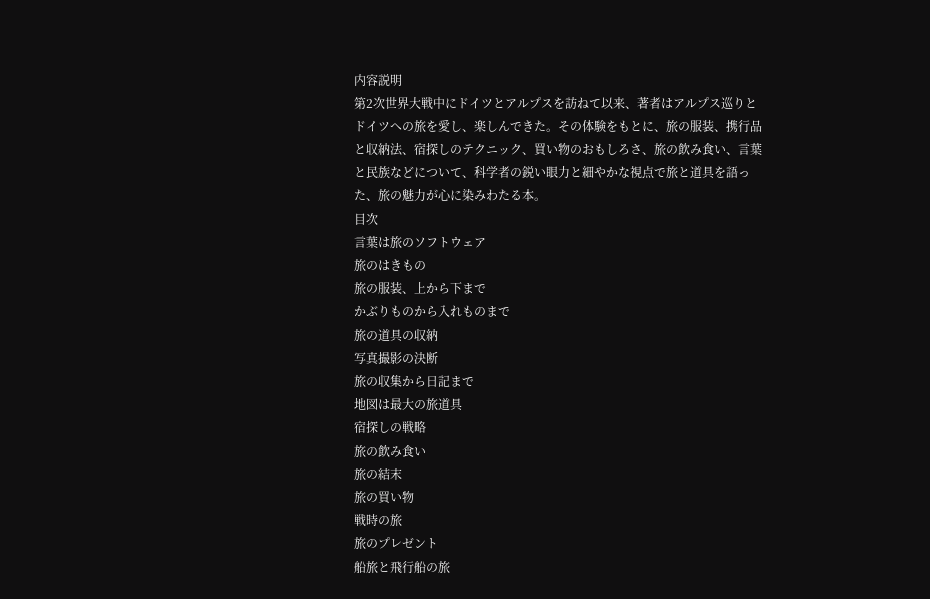内容説明
第2次世界大戦中にドイツとアルプスを訪ねて以来、著者はアルプス巡りとドイツへの旅を愛し、楽しんできた。その体験をもとに、旅の服装、携行品と収納法、宿探しのテクニック、買い物のおもしろさ、旅の飲み食い、言葉と民族などについて、科学者の鋭い眼力と細やかな視点で旅と道具を語った、旅の魅力が心に染みわたる本。
目次
言葉は旅のソフトウェア
旅のはきもの
旅の服装、上から下まで
かぶりものから入れものまで
旅の道具の収納
写真撮影の決断
旅の収集から日記まで
地図は最大の旅道具
宿探しの戦略
旅の飲み食い
旅の結末
旅の買い物
戦時の旅
旅のプレゼント
船旅と飛行船の旅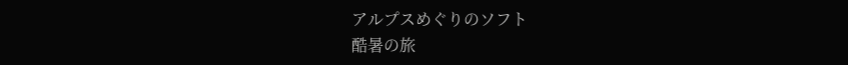アルプスめぐりのソフト
酷暑の旅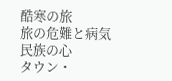酷寒の旅
旅の危難と病気
民族の心
タウン・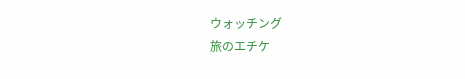ウォッチング
旅のエチケ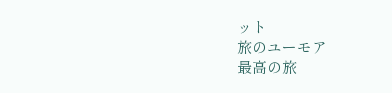ット
旅のユーモア
最高の旅